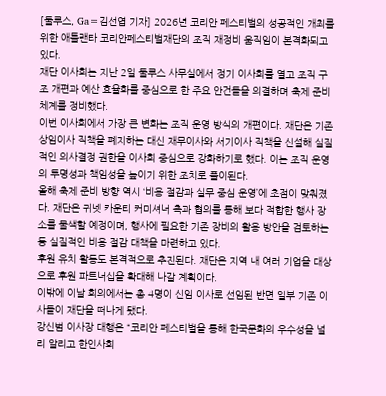[둘루스, Ga=김선엽 기자] 2026년 코리안 페스티벌의 성공적인 개최를 위한 애틀랜타 코리안페스티벌재단의 조직 재정비 움직임이 본격화되고 있다.
재단 이사회는 지난 2일 둘루스 사무실에서 정기 이사회를 열고 조직 구조 개편과 예산 효율화를 중심으로 한 주요 안건들을 의결하며 축제 준비 체계를 정비했다.
이번 이사회에서 가장 큰 변화는 조직 운영 방식의 개편이다. 재단은 기존 상임이사 직책을 폐지하는 대신 재무이사와 서기이사 직책을 신설해 실질적인 의사결정 권한을 이사회 중심으로 강화하기로 했다. 이는 조직 운영의 투명성과 책임성을 높이기 위한 조치로 풀이된다.
올해 축제 준비 방향 역시 ‘비용 절감과 실무 중심 운영’에 초점이 맞춰졌다. 재단은 귀넷 카운티 커미셔너 측과 협의를 통해 보다 적합한 행사 장소를 물색할 예정이며, 행사에 필요한 기존 장비의 활용 방안을 검토하는 등 실질적인 비용 절감 대책을 마련하고 있다.
후원 유치 활동도 본격적으로 추진된다. 재단은 지역 내 여러 기업을 대상으로 후원 파트너십을 확대해 나갈 계획이다.
이밖에 이날 회의에서는 총 4명이 신임 이사로 선임된 반면 일부 기존 이사들이 재단을 떠나게 됐다.
강신범 이사장 대행은 “코리안 페스티벌을 통해 한국문화의 우수성을 널리 알리고 한인사회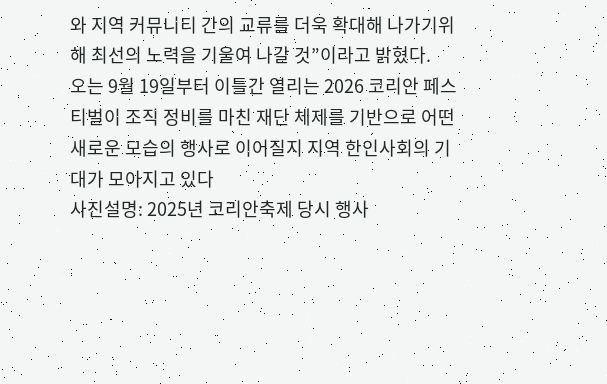와 지역 커뮤니티 간의 교류를 더욱 확대해 나가기위해 최선의 노력을 기울여 나갈 것”이라고 밝혔다.
오는 9월 19일부터 이틀간 열리는 2026 코리안 페스티벌이 조직 정비를 마친 재단 체제를 기반으로 어떤 새로운 모습의 행사로 이어질지 지역 한인사회의 기대가 모아지고 있다
사진설명: 2025년 코리안축제 당시 행사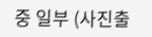중 일부 (사진출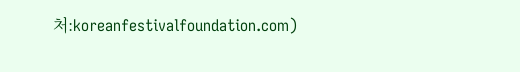처:koreanfestivalfoundation.com)